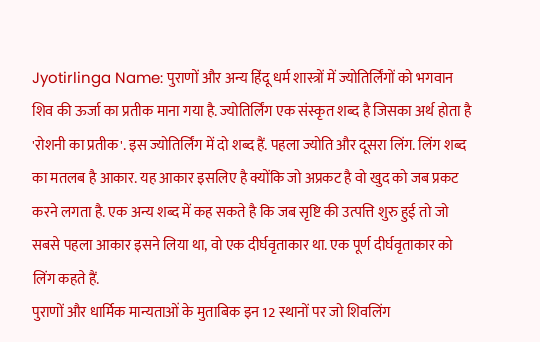Jyotirlinga Name: पुराणों और अन्य हिंदू धर्म शास्त्रों में ज्योतिर्लिंगों को भगवान शिव की ऊर्जा का प्रतीक माना गया है. ज्योतिर्लिंग एक संस्कृत शब्द है जिसका अर्थ होता है 'रोशनी का प्रतीक'. इस ज्योतिर्लिंग में दो शब्द हैं. पहला ज्योति और दूसरा लिंग. लिंग शब्द का मतलब है आकार. यह आकार इसलिए है क्योंकि जो अप्रकट है वो खुद को जब प्रकट करने लगता है. एक अन्य शब्द में कह सकते है कि जब सृष्टि की उत्पत्ति शुरु हुई तो जो सबसे पहला आकार इसने लिया था, वो एक दीर्घवृताकार था. एक पूर्ण दीर्घवृताकार को लिंग कहते हैं.
पुराणों और धार्मिक मान्यताओं के मुताबिक इन 12 स्थानों पर जो शिवलिंग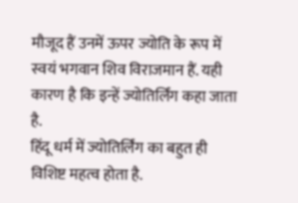मौजूद हैं उनमें ऊपर ज्योति के रूप में स्वयं भगवान शिव विराजमान हैं. यही कारण है कि इन्हें ज्योतिर्लिंग कहा जाता है.
हिंदू धर्म में ज्योतिर्लिंग का बहुत ही विशिष्ट महत्व होता है.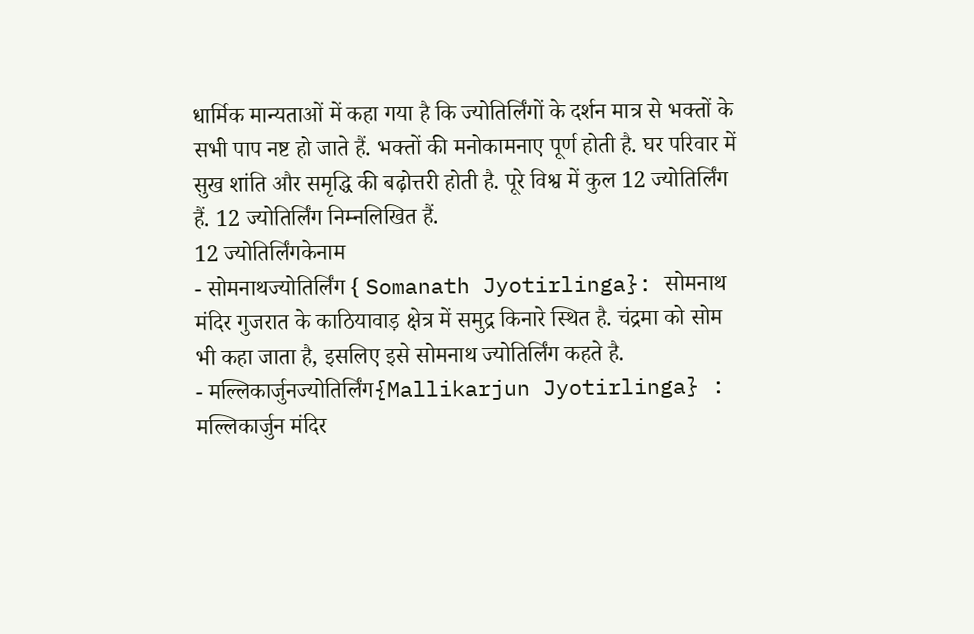धार्मिक मान्यताओं में कहा गया है कि ज्योतिर्लिंगों के दर्शन मात्र से भक्तों के सभी पाप नष्ट हो जाते हैं. भक्तों की मनोकामनाए पूर्ण होती है. घर परिवार में सुख शांति और समृद्धि की बढ़ोत्तरी होती है. पूरे विश्व में कुल 12 ज्योतिर्लिंग हैं. 12 ज्योतिर्लिंग निम्नलिखित हैं.
12 ज्योतिर्लिंगकेनाम
- सोमनाथज्योतिर्लिंग { Somanath Jyotirlinga}: सोमनाथ मंदिर गुजरात के काठियावाड़ क्षेत्र में समुद्र किनारे स्थित है. चंद्रमा को सोम भी कहा जाता है, इसलिए इसे सोमनाथ ज्योतिर्लिंग कहते है.
- मल्लिकार्जुनज्योतिर्लिंग{Mallikarjun Jyotirlinga} : मल्लिकार्जुन मंदिर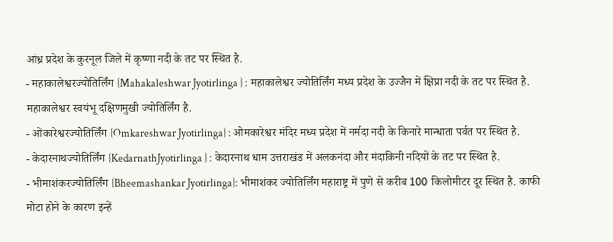आंध्र प्रदेश के कुरनूल जिले में कृष्णा नदी के तट पर स्थित है.
- महाकालेश्वरज्योतिर्लिंग {Mahakaleshwar Jyotirlinga } : महाकालेश्वर ज्योतिर्लिंग मध्य प्रदेश के उज्जैन में क्षिप्रा नदी के तट पर स्थित है. महाकालेश्वर स्वयंभू दक्षिणमुखी ज्योतिर्लिंग है.
- ओंकारेश्वरज्योतिर्लिंग {Omkareshwar Jyotirlinga} : ओमकारेश्वर मंदिर मध्य प्रदेश में नर्मदा नदी के किनारे मान्धाता पर्वत पर स्थित है.
- केदारनाथज्योतिर्लिंग {KedarnathJyotirlinga } : केदारनाथ धाम उत्तराखंड में अलकनंदा और मंदाकिनी नदियों के तट पर स्थित है.
- भीमाशंकरज्योतिर्लिंग {Bheemashankar Jyotirlinga}: भीमाशंकर ज्योतिर्लिंग महाराष्ट्र में पुणे से करीब 100 किलोमीटर दूर स्थित है. काफी मोटा होने के कारण इन्हें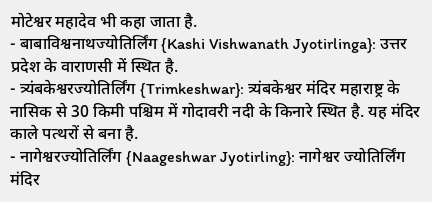मोटेश्वर महादेव भी कहा जाता है.
- बाबाविश्वनाथज्योतिर्लिंग {Kashi Vishwanath Jyotirlinga}: उत्तर प्रदेश के वाराणसी में स्थित है.
- त्र्यंबकेश्वरज्योतिर्लिंग {Trimkeshwar}: त्र्यंबकेश्वर मंदिर महाराष्ट्र के नासिक से 30 किमी पश्चिम में गोदावरी नदी के किनारे स्थित है. यह मंदिर काले पत्थरों से बना है.
- नागेश्वरज्योतिर्लिंग {Naageshwar Jyotirling}: नागेश्वर ज्योतिर्लिंग मंदिर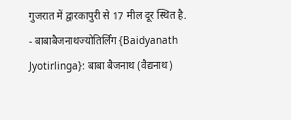गुजरात में द्वारकापुरी से 17 मील दूर स्थित है.
- बाबाबैजनाथज्योतिर्लिंग {Baidyanath Jyotirlinga}: बाबा बैजनाथ (वैद्यनाथ)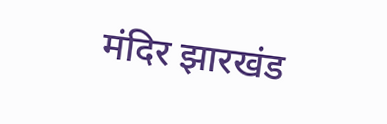मंदिर झारखंड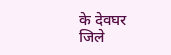के देवघर जिले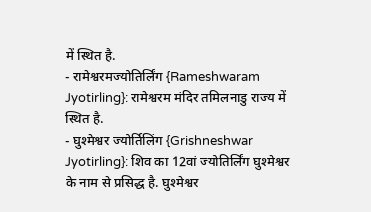में स्थित है.
- रामेश्वरमज्योतिर्लिंग {Rameshwaram Jyotirling}: रामेश्वरम मंदिर तमिलनाडु राज्य में स्थित है.
- घुश्मेश्वर ज्योर्तिलिंग {Grishneshwar Jyotirling}: शिव का 12वां ज्योतिर्लिंग घुश्मेश्वर के नाम से प्रसिद्ध है. घुश्मेश्वर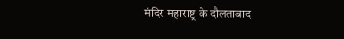मंदिर महाराष्ट्र के दौलताबाद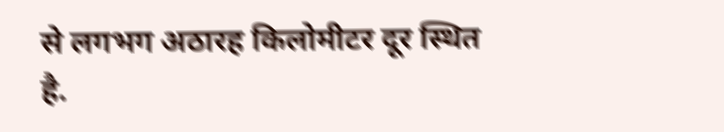से लगभग अठारह किलोमीटर दूर स्थित है.